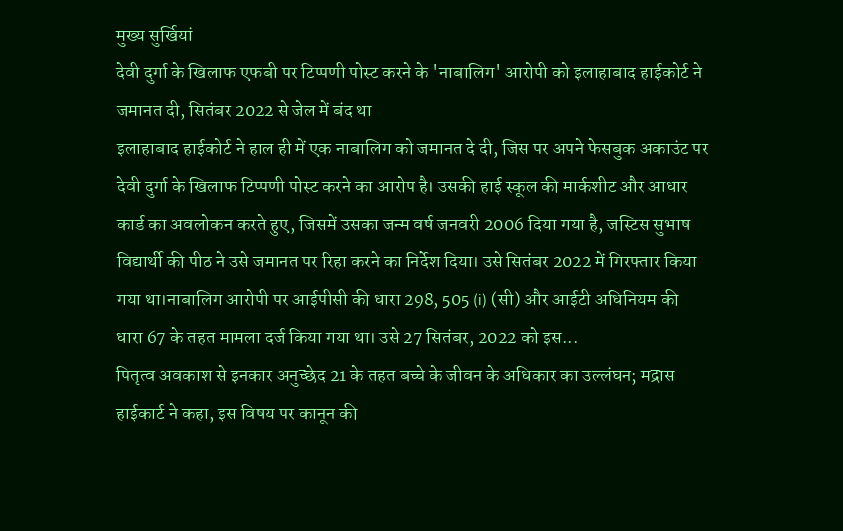मुख्य सुर्खियां
देवी दुर्गा के खिलाफ एफबी पर टिप्पणी पोस्ट करने के 'नाबालिग' आरोपी को इलाहाबाद हाईकोर्ट ने जमानत दी, सितंबर 2022 से जेल में बंद था
इलाहाबाद हाईकोर्ट ने हाल ही में एक नाबालिग को जमानत दे दी, जिस पर अपने फेसबुक अकाउंट पर देवी दुर्गा के खिलाफ टिप्पणी पोस्ट करने का आरोप है। उसकी हाई स्कूल की मार्कशीट और आधार कार्ड का अवलोकन करते हुए, जिसमें उसका जन्म वर्ष जनवरी 2006 दिया गया है, जस्टिस सुभाष विद्यार्थी की पीठ ने उसे जमानत पर रिहा करने का निर्देश दिया। उसे सितंबर 2022 में गिरफ्तार किया गया था।नाबालिग आरोपी पर आईपीसी की धारा 298, 505 (i) (सी) और आईटी अधिनियम की धारा 67 के तहत मामला दर्ज किया गया था। उसे 27 सितंबर, 2022 को इस...
पितृत्व अवकाश से इनकार अनुच्छेद 21 के तहत बच्चे के जीवन के अधिकार का उल्लंघन; मद्रास हाईकार्ट ने कहा, इस विषय पर कानून की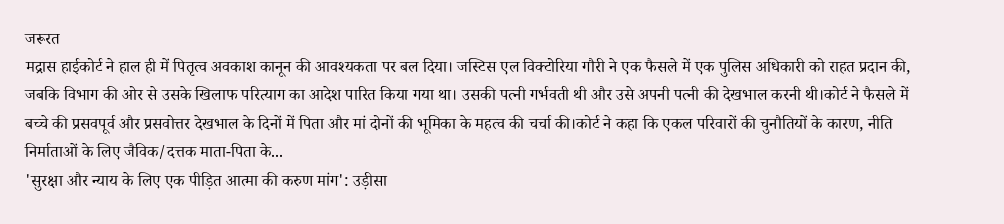जरूरत
मद्रास हाईकोर्ट ने हाल ही में पितृत्व अवकाश कानून की आवश्यकता पर बल दिया। जस्टिस एल विक्टोरिया गौरी ने एक फैसले में एक पुलिस अधिकारी को राहत प्रदान की, जबकि विभाग की ओर से उसके खिलाफ परित्याग का आदेश पारित किया गया था। उसकी पत्नी गर्भवती थी और उसे अपनी पत्नी की देखभाल करनी थी।कोर्ट ने फैसले में बच्चे की प्रसवपूर्व और प्रसवोत्तर देखभाल के दिनों में पिता और मां दोनों की भूमिका के महत्व की चर्चा की।कोर्ट ने कहा कि एकल परिवारों की चुनौतियों के कारण, नीति निर्माताओं के लिए जैविक/दत्तक माता-पिता के...
'सुरक्षा और न्याय के लिए एक पीड़ित आत्मा की करुण मांग': उड़ीसा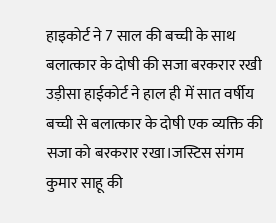हाइकोर्ट ने 7 साल की बच्ची के साथ बलात्कार के दोषी की सजा बरकरार रखी
उड़ीसा हाईकोर्ट ने हाल ही में सात वर्षीय बच्ची से बलात्कार के दोषी एक व्यक्ति की सजा को बरकरार रखा।जस्टिस संगम कुमार साहू की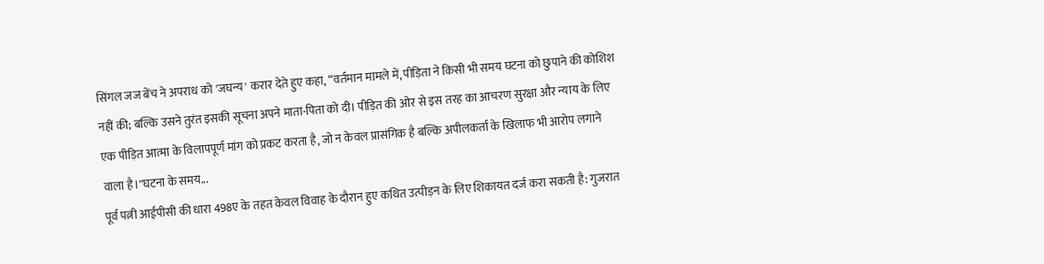सिंगल जज बेंच ने अपराध को 'जघन्य' करार देते हुए कहा, “वर्तमान मामले में, पीड़िता ने किसी भी समय घटना को छुपाने की कोशिश नहीं की; बल्कि उसने तुरंत इसकी सूचना अपने माता-पिता को दी। पीड़ित की ओर से इस तरह का आचरण सुरक्षा और न्याय के लिए एक पीड़ित आत्मा के विलापपूर्ण मांग को प्रकट करता है, जो न केवल प्रासंगिक है बल्कि अपीलकर्ता के खिलाफ भी आरोप लगाने वाला है।''घटना के समय...
पूर्व पत्नी आईपीसी की धारा 498ए के तहत केवल विवाह के दौरान हुए कथित उत्पीड़न के लिए शिकायत दर्ज करा सकती है: गुजरात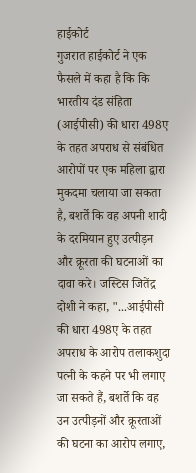हाईकोर्ट
गुजरात हाईकोर्ट ने एक फैसले में कहा है कि कि भारतीय दंड संहिता (आईपीसी) की धारा 498ए के तहत अपराध से संबंधित आरोपों पर एक महिला द्वारा मुकदमा चलाया जा सकता है, बशर्ते कि वह अपनी शादी के दरमियान हुए उत्पीड़न और क्रूरता की घटनाओं का दावा करे। जस्टिस जितेंद्र दोशी ने कहा, "...आईपीसी की धारा 498ए के तहत अपराध के आरोप तलाकशुदा पत्नी के कहने पर भी लगाए जा सकते हैं, बशर्ते कि वह उन उत्पीड़नों और क्रूरताओं की घटना का आरोप लगाए,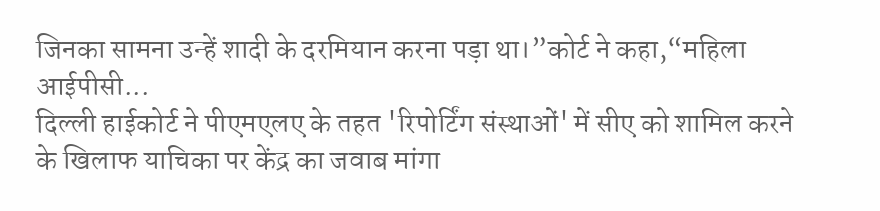जिनका सामना उन्हें शादी के दरमियान करना पड़ा था।”कोर्ट ने कहा,“महिला आईपीसी...
दिल्ली हाईकोर्ट ने पीएमएलए के तहत 'रिपोर्टिंग संस्थाओं' में सीए को शामिल करने के खिलाफ याचिका पर केंद्र का जवाब मांगा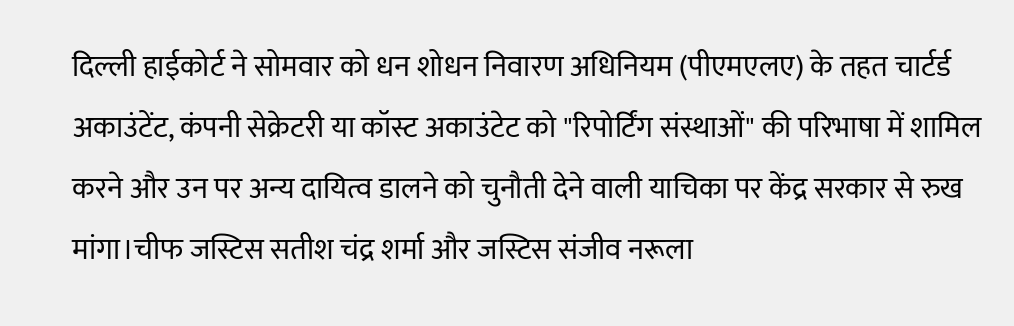दिल्ली हाईकोर्ट ने सोमवार को धन शोधन निवारण अधिनियम (पीएमएलए) के तहत चार्टर्ड अकाउंटेंट, कंपनी सेक्रेटरी या कॉस्ट अकाउंटेट को "रिपोर्टिंग संस्थाओं" की परिभाषा में शामिल करने और उन पर अन्य दायित्व डालने को चुनौती देने वाली याचिका पर केंद्र सरकार से रुख मांगा।चीफ जस्टिस सतीश चंद्र शर्मा और जस्टिस संजीव नरूला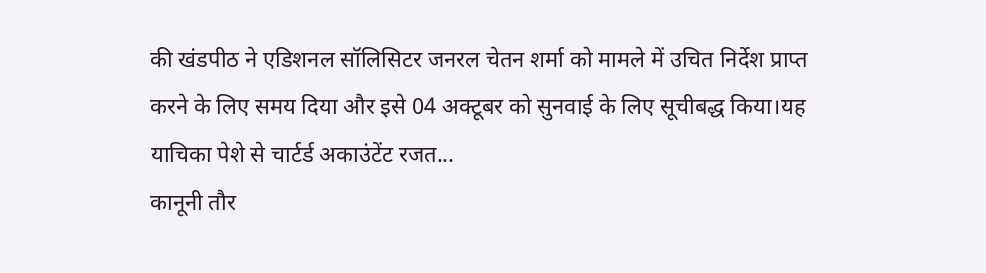की खंडपीठ ने एडिशनल सॉलिसिटर जनरल चेतन शर्मा को मामले में उचित निर्देश प्राप्त करने के लिए समय दिया और इसे 04 अक्टूबर को सुनवाई के लिए सूचीबद्ध किया।यह याचिका पेशे से चार्टर्ड अकाउंटेंट रजत...
कानूनी तौर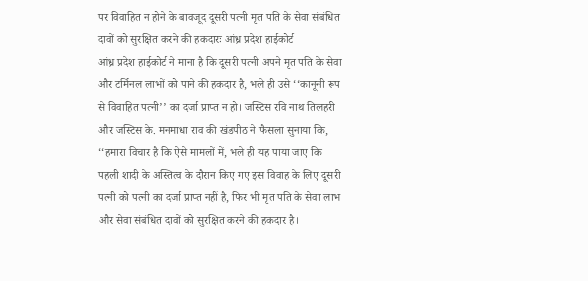पर विवाहित न होने के बावजूद दूसरी पत्नी मृत पति के सेवा संबंधित दावों को सुरक्षित करने की हकदारः आंध्र प्रदेश हाईकोर्ट
आंध्र प्रदेश हाईकोर्ट ने माना है कि दूसरी पत्नी अपने मृत पति के सेवा और टर्मिनल लाभों को पाने की हकदार है, भले ही उसे ‘‘कानूनी रूप से विवाहित पत्नी’’ का दर्जा प्राप्त न हो। जस्टिस रवि नाथ तिलहरी और जस्टिस के. मनमाधा राव की खंडपीठ ने फैसला सुनाया कि, ‘‘हमारा विचार है कि ऐसे मामलों में, भले ही यह पाया जाए कि पहली शादी के अस्तित्व के दौरान किए गए इस विवाह के लिए दूसरी पत्नी को पत्नी का दर्जा प्राप्त नहीं है, फिर भी मृत पति के सेवा लाभ और सेवा संबंधित दावों को सुरक्षित करने की हकदार है।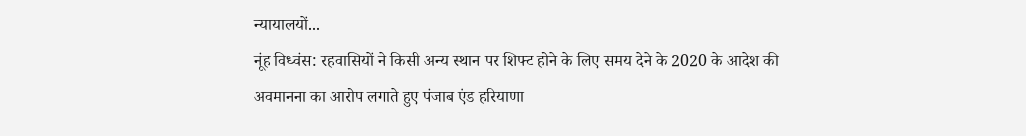न्यायालयों...
नूंह विध्वंस: रहवासियों ने किसी अन्य स्थान पर शिफ्ट होने के लिए समय देने के 2020 के आदेश की अवमानना का आरोप लगाते हुए पंजाब एंड हरियाणा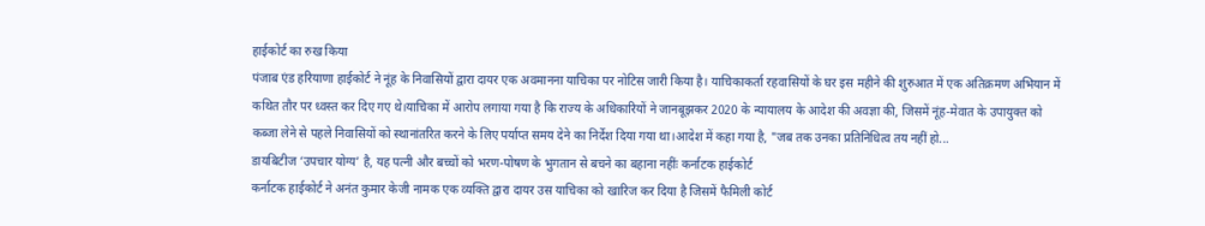हाईकोर्ट का रुख किया
पंजाब एंड हरियाणा हाईकोर्ट ने नूंह के निवासियों द्वारा दायर एक अवमानना याचिका पर नोटिस जारी किया है। याचिकाकर्ता रहवासियों के घर इस महीने की शुरुआत में एक अतिक्रमण अभियान में कथित तौर पर ध्वस्त कर दिए गए थे।याचिका में आरोप लगाया गया है कि राज्य के अधिकारियों ने जानबूझकर 2020 के न्यायालय के आदेश की अवज्ञा की, जिसमें नूंह-मेवात के उपायुक्त को कब्जा लेने से पहले निवासियों को स्थानांतरित करने के लिए पर्याप्त समय देने का निर्देश दिया गया था।आदेश में कहा गया है, "जब तक उनका प्रतिनिधित्व तय नहीं हो...
डायबिटीज ‘उपचार योग्य’ है, यह पत्नी और बच्चों को भरण-पोषण के भुगतान से बचने का बहाना नहींः कर्नाटक हाईकोर्ट
कर्नाटक हाईकोर्ट ने अनंत कुमार केजी नामक एक व्यक्ति द्वारा दायर उस याचिका को खारिज कर दिया है जिसमें फैमिली कोर्ट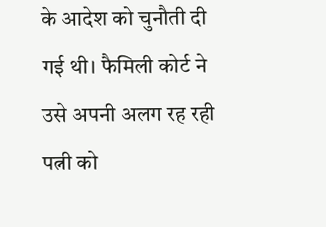के आदेश को चुनौती दी गई थी। फैमिली कोर्ट ने उसे अपनी अलग रह रही पत्नी को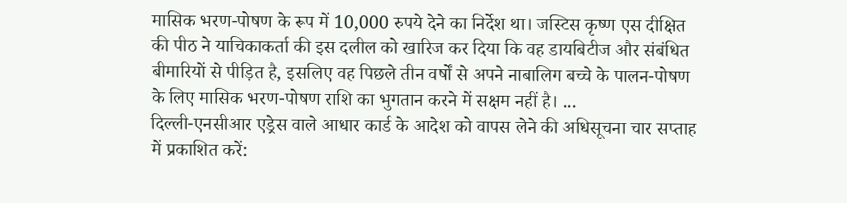मासिक भरण-पोषण के रूप में 10,000 रुपये देने का निर्देश था। जस्टिस कृष्ण एस दीक्षित की पीठ ने याचिकाकर्ता की इस दलील को खारिज कर दिया कि वह डायबिटीज और संबंधित बीमारियों से पीड़ित है, इसलिए वह पिछले तीन वर्षों से अपने नाबालिग बच्चे के पालन-पोषण के लिए मासिक भरण-पोषण राशि का भुगतान करने में सक्षम नहीं है। ...
दिल्ली-एनसीआर एड्रेस वाले आधार कार्ड के आदेश को वापस लेने की अधिसूचना चार सप्ताह में प्रकाशित करें: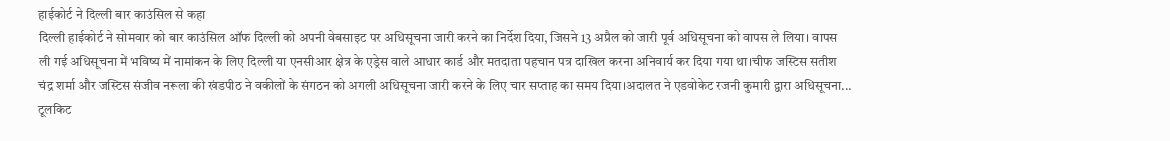हाईकोर्ट ने दिल्ली बार काउंसिल से कहा
दिल्ली हाईकोर्ट ने सोमवार को बार काउंसिल ऑफ दिल्ली को अपनी वेबसाइट पर अधिसूचना जारी करने का निर्देश दिया, जिसने 13 अप्रैल को जारी पूर्व अधिसूचना को वापस ले लिया। वापस ली गई अधिसूचना में भविष्य में नामांकन के लिए दिल्ली या एनसीआर क्षेत्र के एड्रेस वाले आधार कार्ड और मतदाता पहचान पत्र दाखिल करना अनिवार्य कर दिया गया था।चीफ जस्टिस सतीश चंद्र शर्मा और जस्टिस संजीव नरूला की खंडपीठ ने वकीलों के संगठन को अगली अधिसूचना जारी करने के लिए चार सप्ताह का समय दिया।अदालत ने एडवोकेट रजनी कुमारी द्वारा अधिसूचना...
टूलकिट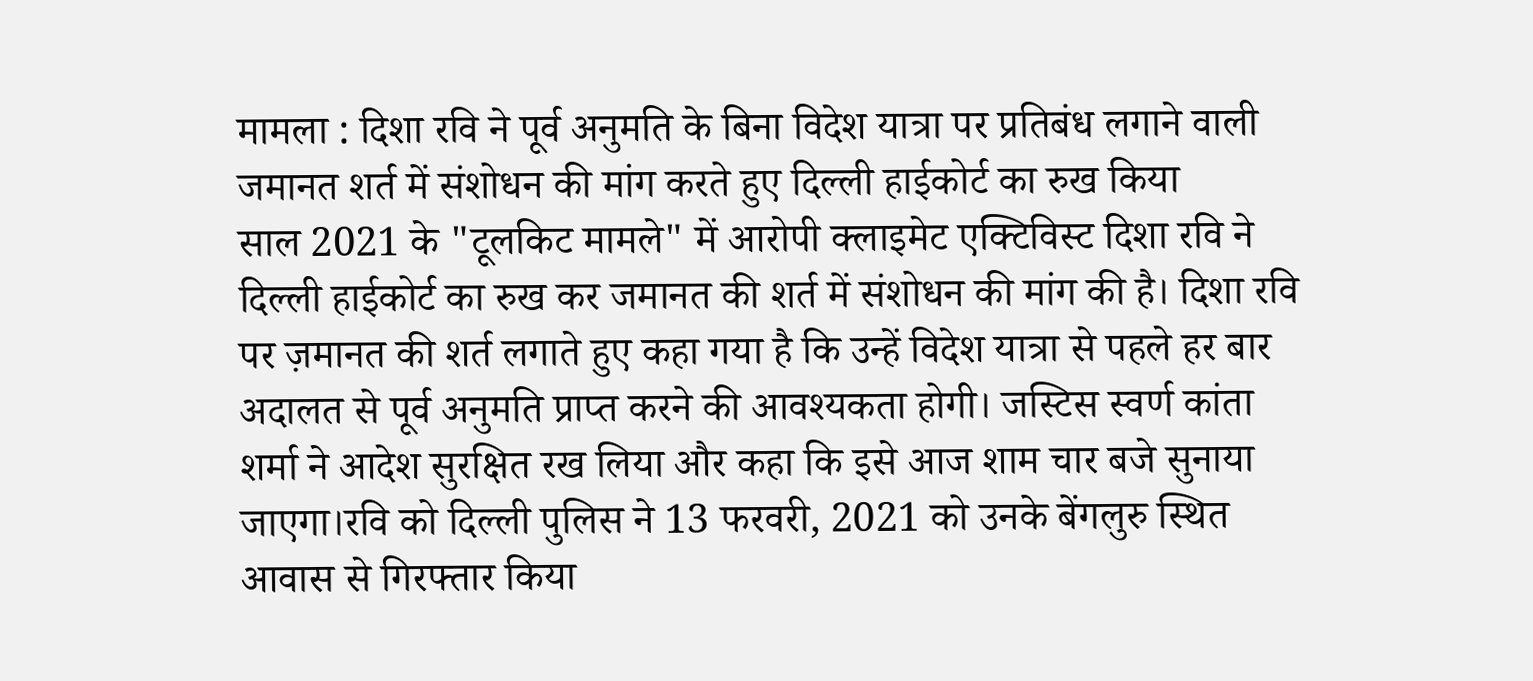मामला : दिशा रवि ने पूर्व अनुमति के बिना विदेश यात्रा पर प्रतिबंध लगाने वाली जमानत शर्त में संशोधन की मांग करते हुए दिल्ली हाईकोर्ट का रुख किया
साल 2021 के "टूलकिट मामले" में आरोपी क्लाइमेट एक्टिविस्ट दिशा रवि ने दिल्ली हाईकोर्ट का रुख कर जमानत की शर्त में संशोधन की मांग की है। दिशा रवि पर ज़मानत की शर्त लगाते हुए कहा गया है कि उन्हें विदेश यात्रा से पहले हर बार अदालत से पूर्व अनुमति प्राप्त करने की आवश्यकता होगी। जस्टिस स्वर्ण कांता शर्मा ने आदेश सुरक्षित रख लिया और कहा कि इसे आज शाम चार बजे सुनाया जाएगा।रवि को दिल्ली पुलिस ने 13 फरवरी, 2021 को उनके बेंगलुरु स्थित आवास से गिरफ्तार किया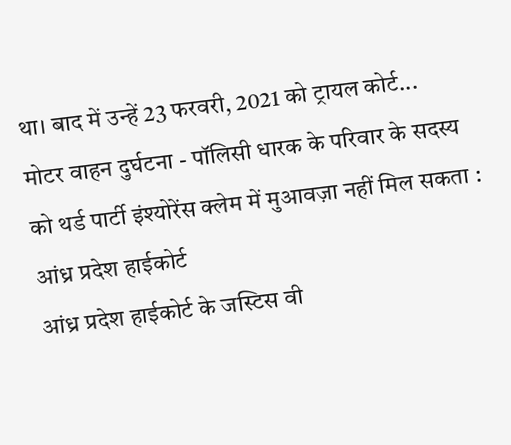था। बाद में उन्हें 23 फरवरी, 2021 को ट्रायल कोर्ट...
मोटर वाहन दुर्घटना - पॉलिसी धारक के परिवार के सदस्य को थर्ड पार्टी इंश्योरेंस क्लेम में मुआवज़ा नहीं मिल सकता : आंध्र प्रदेश हाईकोर्ट
आंध्र प्रदेश हाईकोर्ट के जस्टिस वी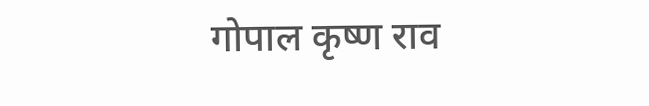गोपाल कृष्ण राव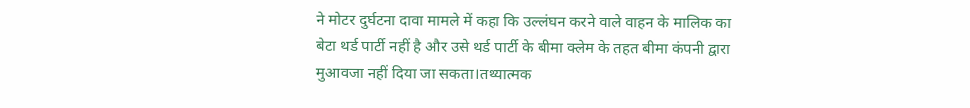ने मोटर दुर्घटना दावा मामले में कहा कि उल्लंघन करने वाले वाहन के मालिक का बेटा थर्ड पार्टी नहीं है और उसे थर्ड पार्टी के बीमा क्लेम के तहत बीमा कंपनी द्वारा मुआवजा नहीं दिया जा सकता।तथ्यात्मक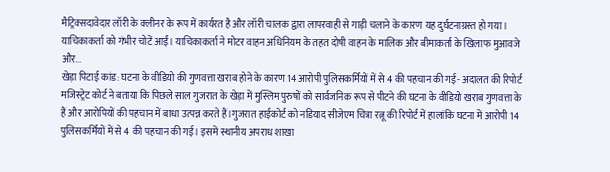मैट्रिक्सदावेदार लॉरी के क्लीनर के रूप में कार्यरत है और लॉरी चालक द्वारा लापरवाही से गाड़ी चलाने के कारण यह दुर्घटनाग्रस्त हो गया। याचिकाकर्ता को गंभीर चोटें आईं। याचिकाकर्ता ने मोटर वाहन अधिनियम के तहत दोषी वाहन के मालिक और बीमाकर्ता के खिलाफ मुआवजे और...
खेड़ा पिटाई कांड: घटना के वीडियो की गुणवत्ता खराब होने के कारण 14 आरोपी पुलिसकर्मियों में से 4 की पहचान की गई- अदालत की रिपोर्ट
मजिस्ट्रेट कोर्ट ने बताया कि पिछले साल गुजरात के खेड़ा में मुस्लिम पुरुषों को सार्वजनिक रूप से पीटने की घटना के वीडियो खराब गुणवत्ता के हैं और आरोपियों की पहचान में बाधा उत्पन्न करते हैं।गुजरात हाईकोर्ट को नडियाद सीजेएम चित्रा रत्नू की रिपोर्ट में हालांकि घटना में आरोपी 14 पुलिसकर्मियों में से 4 की पहचान की गई। इसमें स्थानीय अपराध शाखा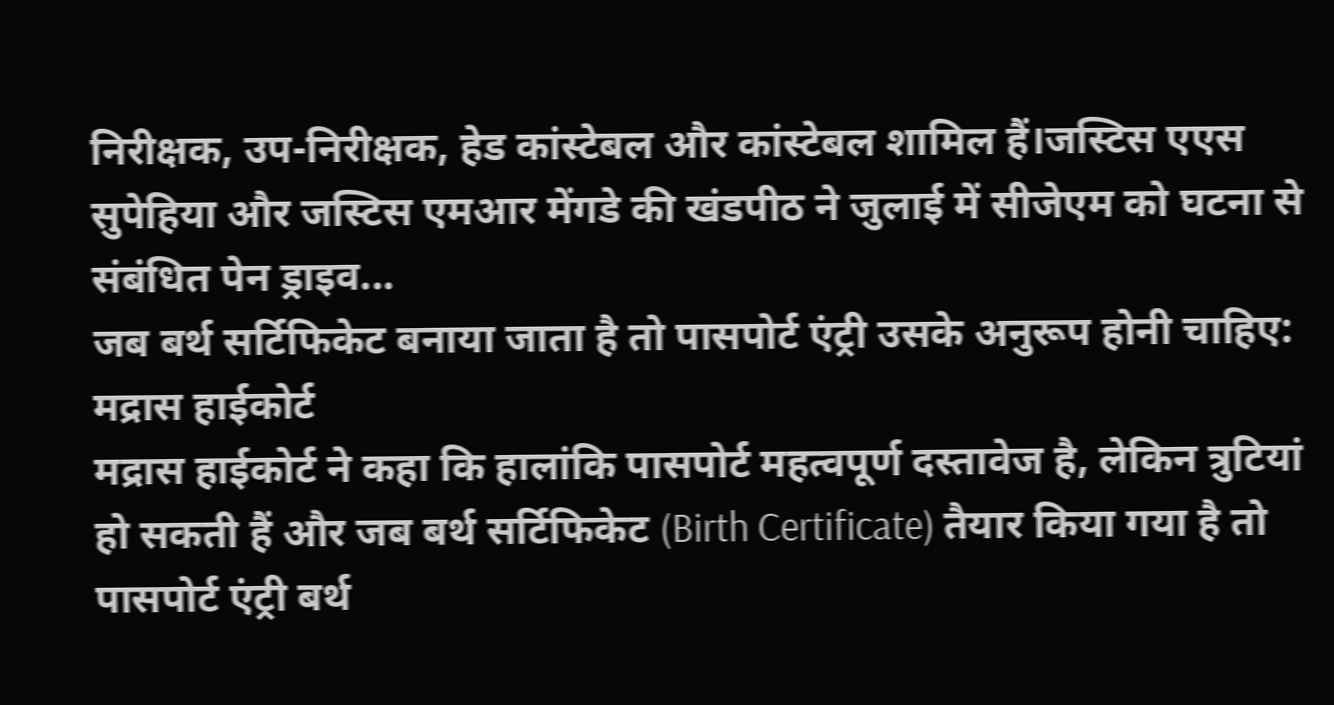निरीक्षक, उप-निरीक्षक, हेड कांस्टेबल और कांस्टेबल शामिल हैं।जस्टिस एएस सुपेहिया और जस्टिस एमआर मेंगडे की खंडपीठ ने जुलाई में सीजेएम को घटना से संबंधित पेन ड्राइव...
जब बर्थ सर्टिफिकेट बनाया जाता है तो पासपोर्ट एंट्री उसके अनुरूप होनी चाहिए: मद्रास हाईकोर्ट
मद्रास हाईकोर्ट ने कहा कि हालांकि पासपोर्ट महत्वपूर्ण दस्तावेज है, लेकिन त्रुटियां हो सकती हैं और जब बर्थ सर्टिफिकेट (Birth Certificate) तैयार किया गया है तो पासपोर्ट एंट्री बर्थ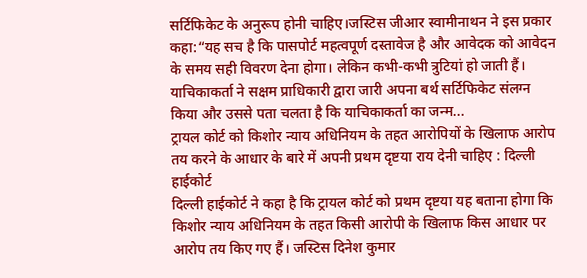सर्टिफिकेट के अनुरूप होनी चाहिए।जस्टिस जीआर स्वामीनाथन ने इस प्रकार कहा:“यह सच है कि पासपोर्ट महत्वपूर्ण दस्तावेज है और आवेदक को आवेदन के समय सही विवरण देना होगा। लेकिन कभी-कभी त्रुटियां हो जाती हैं। याचिकाकर्ता ने सक्षम प्राधिकारी द्वारा जारी अपना बर्थ सर्टिफिकेट संलग्न किया और उससे पता चलता है कि याचिकाकर्ता का जन्म...
ट्रायल कोर्ट को किशोर न्याय अधिनियम के तहत आरोपियों के खिलाफ आरोप तय करने के आधार के बारे में अपनी प्रथम दृष्टया राय देनी चाहिए : दिल्ली हाईकोर्ट
दिल्ली हाईकोर्ट ने कहा है कि ट्रायल कोर्ट को प्रथम दृष्टया यह बताना होगा कि किशोर न्याय अधिनियम के तहत किसी आरोपी के खिलाफ किस आधार पर आरोप तय किए गए हैं। जस्टिस दिनेश कुमार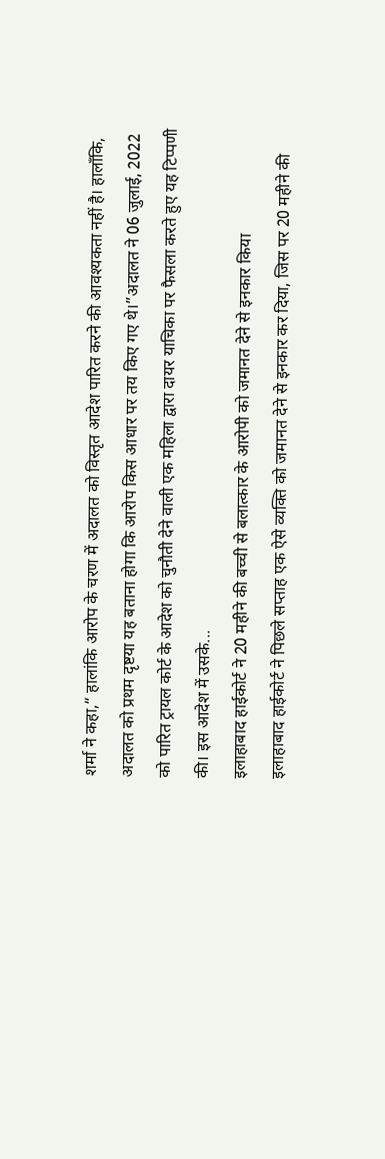शर्मा ने कहा,“ हालांकि आरोप के चरण में अदालत को विस्तृत आदेश पारित करने की आवश्यकता नहीं है। हालाँकि, अदालत को प्रथम दृष्टया यह बताना होगा कि आरोप किस आधार पर तय किए गए थे।”अदालत ने 06 जुलाई, 2022 को पारित ट्रायल कोर्ट के आदेश को चुनौती देने वाली एक महिला द्वारा दायर याचिका पर फैसला करते हुए यह टिप्पणी की। इस आदेश में उसके...
इलाहाबाद हाईकोर्ट ने 20 महीने की बच्ची से बलात्कार के आरोपी को जमानत देने से इनकार किया
इलाहाबाद हाईकोर्ट ने पिछले सप्ताह एक ऐसे व्यक्ति को जमानत देने से इनकार कर दिया, जिस पर 20 महीने की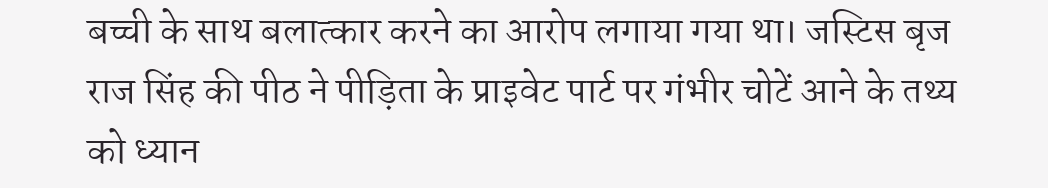बच्ची के साथ बलात्कार करने का आरोप लगाया गया था। जस्टिस बृज राज सिंह की पीठ ने पीड़िता के प्राइवेट पार्ट पर गंभीर चोटें आने के तथ्य को ध्यान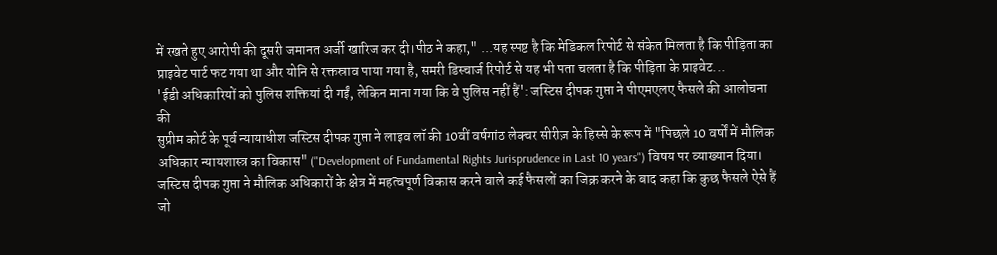में रखते हुए आरोपी की दूसरी जमानत अर्जी खारिज कर दी।पीठ ने कहा," ...यह स्पष्ट है कि मेडिकल रिपोर्ट से संकेत मिलता है कि पीड़िता का प्राइवेट पार्ट फट गया था और योनि से रक्तस्राव पाया गया है, समरी डिस्चार्ज रिपोर्ट से यह भी पता चलता है कि पीड़िता के प्राइवेट...
'ईडी अधिकारियों को पुलिस शक्तियां दी गईं, लेकिन माना गया कि वे पुलिस नहीं हैं': जस्टिस दीपक गुप्ता ने पीएमएलए फैसले की आलोचना की
सुप्रीम कोर्ट के पूर्व न्यायाधीश जस्टिस दीपक गुप्ता ने लाइव लॉ की 10वीं वर्षगांठ लेक्चर सीरीज़ के हिस्से के रूप में "पिछले 10 वर्षों में मौलिक अधिकार न्यायशास्त्र का विकास" ("Development of Fundamental Rights Jurisprudence in Last 10 years") विषय पर व्याख्यान दिया। जस्टिस दीपक गुप्ता ने मौलिक अधिकारों के क्षेत्र में महत्वपूर्ण विकास करने वाले कई फैसलों का जिक्र करने के बाद कहा कि कुछ फैसले ऐसे हैं जो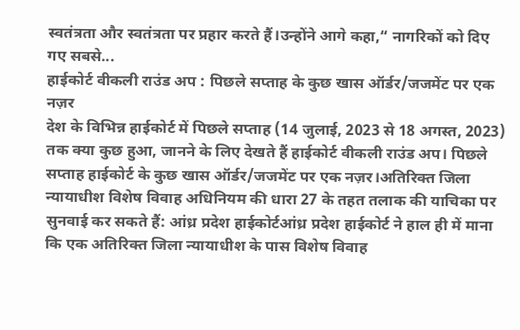स्वतंत्रता और स्वतंत्रता पर प्रहार करते हैं।उन्होंने आगे कहा,“ नागरिकों को दिए गए सबसे...
हाईकोर्ट वीकली राउंड अप : पिछले सप्ताह के कुछ खास ऑर्डर/जजमेंट पर एक नज़र
देश के विभिन्न हाईकोर्ट में पिछले सप्ताह (14 जुलाई, 2023 से 18 अगस्त, 2023) तक क्या कुछ हुआ, जानने के लिए देखते हैं हाईकोर्ट वीकली राउंड अप। पिछले सप्ताह हाईकोर्ट के कुछ खास ऑर्डर/जजमेंट पर एक नज़र।अतिरिक्त जिला न्यायाधीश विशेष विवाह अधिनियम की धारा 27 के तहत तलाक की याचिका पर सुनवाई कर सकते हैं: आंध्र प्रदेश हाईकोर्टआंध्र प्रदेश हाईकोर्ट ने हाल ही में माना कि एक अतिरिक्त जिला न्यायाधीश के पास विशेष विवाह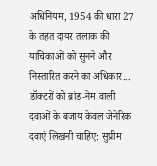अधिनियम, 1954 की धारा 27 के तहत दायर तलाक की याचिकाओं को सुनने और निस्तारित करने का अधिकार...
डॉक्टरों को ब्रांड-नेम वाली दवाओं के बजाय केवल जेनेरिक दवाएं लिखनी चाहिए: सुप्रीम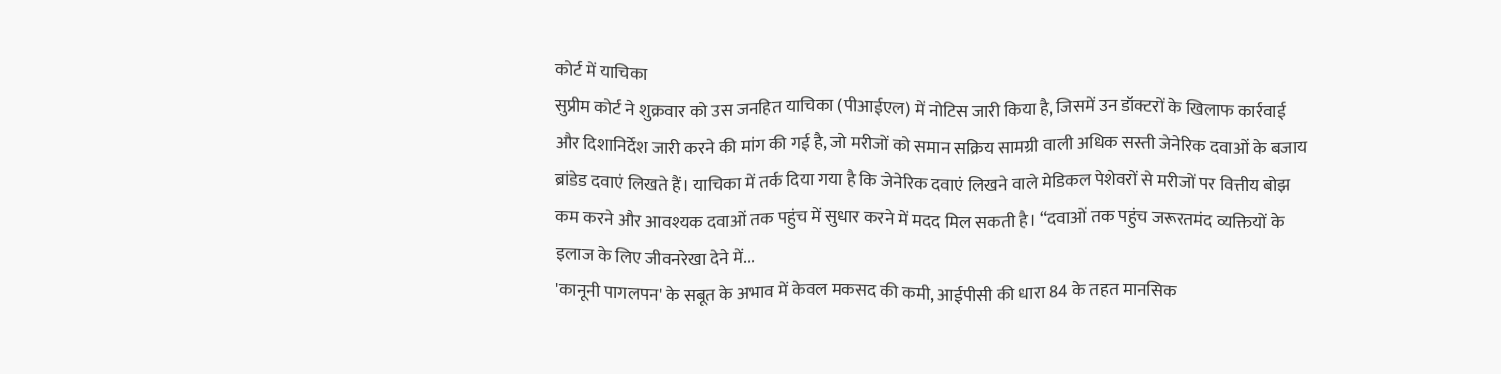कोर्ट में याचिका
सुप्रीम कोर्ट ने शुक्रवार को उस जनहित याचिका (पीआईएल) में नोटिस जारी किया है, जिसमें उन डॉक्टरों के खिलाफ कार्रवाई और दिशानिर्देश जारी करने की मांग की गई है, जो मरीजों को समान सक्रिय सामग्री वाली अधिक सस्ती जेनेरिक दवाओं के बजाय ब्रांडेड दवाएं लिखते हैं। याचिका में तर्क दिया गया है कि जेनेरिक दवाएं लिखने वाले मेडिकल पेशेवरों से मरीजों पर वित्तीय बोझ कम करने और आवश्यक दवाओं तक पहुंच में सुधार करने में मदद मिल सकती है। “दवाओं तक पहुंच जरूरतमंद व्यक्तियों के इलाज के लिए जीवनरेखा देने में...
'कानूनी पागलपन' के सबूत के अभाव में केवल मकसद की कमी, आईपीसी की धारा 84 के तहत मानसिक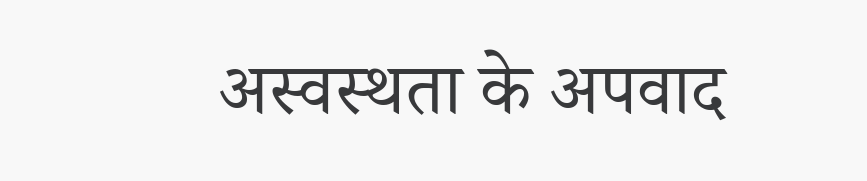अस्वस्थता के अपवाद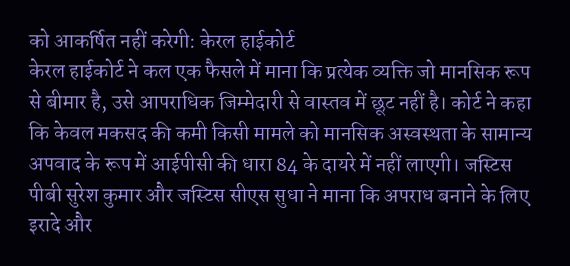को आकर्षित नहीं करेगी: केरल हाईकोर्ट
केरल हाईकोर्ट ने कल एक फैसले में माना कि प्रत्येक व्यक्ति जो मानसिक रूप से बीमार है, उसे आपराधिक जिम्मेदारी से वास्तव में छूट नहीं है। कोर्ट ने कहा कि केवल मकसद की कमी किसी मामले को मानसिक अस्वस्थता के सामान्य अपवाद के रूप में आईपीसी की धारा 84 के दायरे में नहीं लाएगी। जस्टिस पीबी सुरेश कुमार और जस्टिस सीएस सुधा ने माना कि अपराध बनाने के लिए इरादे और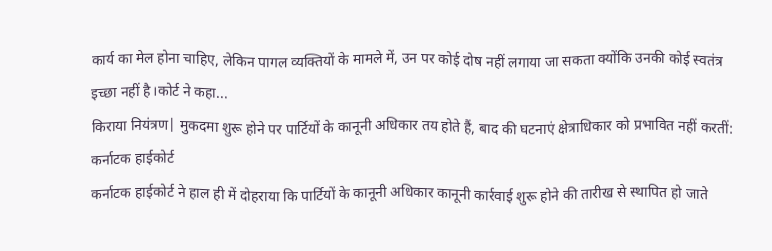कार्य का मेल होना चाहिए, लेकिन पागल व्यक्तियों के मामले में, उन पर कोई दोष नहीं लगाया जा सकता क्योंकि उनकी कोई स्वतंत्र इच्छा नहीं है।कोर्ट ने कहा...
किराया नियंत्रण| मुकदमा शुरू होने पर पार्टियों के कानूनी अधिकार तय होते हैं, बाद की घटनाएं क्षेत्राधिकार को प्रभावित नहीं करतीं: कर्नाटक हाईकोर्ट
कर्नाटक हाईकोर्ट ने हाल ही में दोहराया कि पार्टियों के कानूनी अधिकार कानूनी कार्रवाई शुरू होने की तारीख से स्थापित हो जाते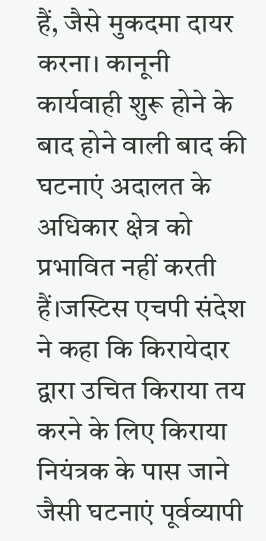हैं, जैसे मुकदमा दायर करना। कानूनी कार्यवाही शुरू होने के बाद होने वाली बाद की घटनाएं अदालत के अधिकार क्षेत्र को प्रभावित नहीं करती हैं।जस्टिस एचपी संदेश ने कहा कि किरायेदार द्वारा उचित किराया तय करने के लिए किराया नियंत्रक के पास जाने जैसी घटनाएं पूर्वव्यापी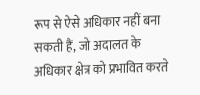रूप से ऐसे अधिकार नहीं बना सकती हैं, जो अदालत के अधिकार क्षेत्र को प्रभावित करते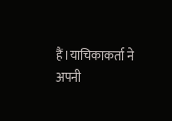हैं।याचिकाकर्ता ने अपनी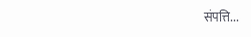संपत्ति...